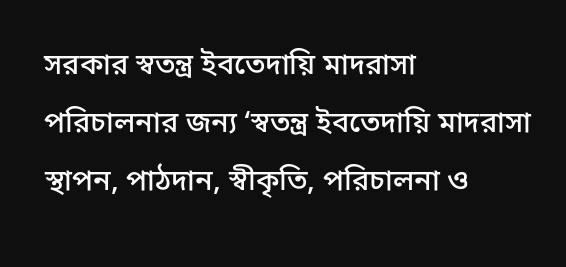সরকার স্বতন্ত্র ইবতেদায়ি মাদরাসা পরিচালনার জন্য ‘স্বতন্ত্র ইবতেদায়ি মাদরাসা স্থাপন, পাঠদান, স্বীকৃতি, পরিচালনা ও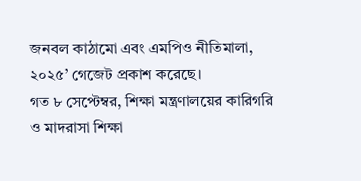জনবল কাঠামো এবং এমপিও নীতিমালা, ২০২৫’ গেজেট প্রকাশ করেছে।
গত ৮ সেপ্টেম্বর, শিক্ষা মন্ত্রণালয়ের কারিগরি ও মাদরাসা শিক্ষা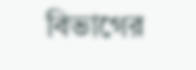বিভাগের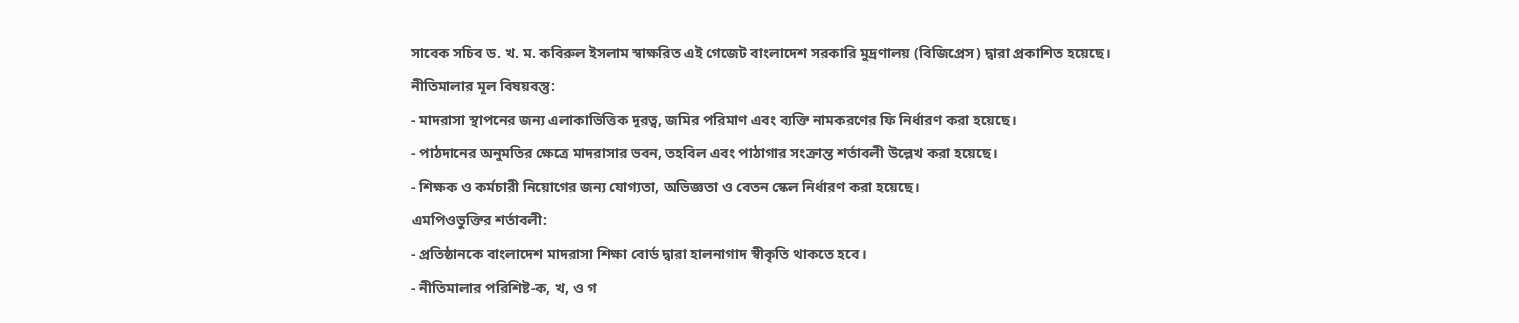সাবেক সচিব ড. খ. ম. কবিরুল ইসলাম স্বাক্ষরিত এই গেজেট বাংলাদেশ সরকারি মুদ্রণালয় (বিজিপ্রেস) দ্বারা প্রকাশিত হয়েছে।
নীতিমালার মূল বিষয়বস্তু:
- মাদরাসা স্থাপনের জন্য এলাকাভিত্তিক দূরত্ব, জমির পরিমাণ এবং ব্যক্তি নামকরণের ফি নির্ধারণ করা হয়েছে।
- পাঠদানের অনুমতির ক্ষেত্রে মাদরাসার ভবন, তহবিল এবং পাঠাগার সংক্রান্ত শর্তাবলী উল্লেখ করা হয়েছে।
- শিক্ষক ও কর্মচারী নিয়োগের জন্য যোগ্যতা, অভিজ্ঞতা ও বেতন স্কেল নির্ধারণ করা হয়েছে।
এমপিওভুক্তির শর্তাবলী:
- প্রতিষ্ঠানকে বাংলাদেশ মাদরাসা শিক্ষা বোর্ড দ্বারা হালনাগাদ স্বীকৃতি থাকতে হবে।
- নীতিমালার পরিশিষ্ট-ক, খ, ও গ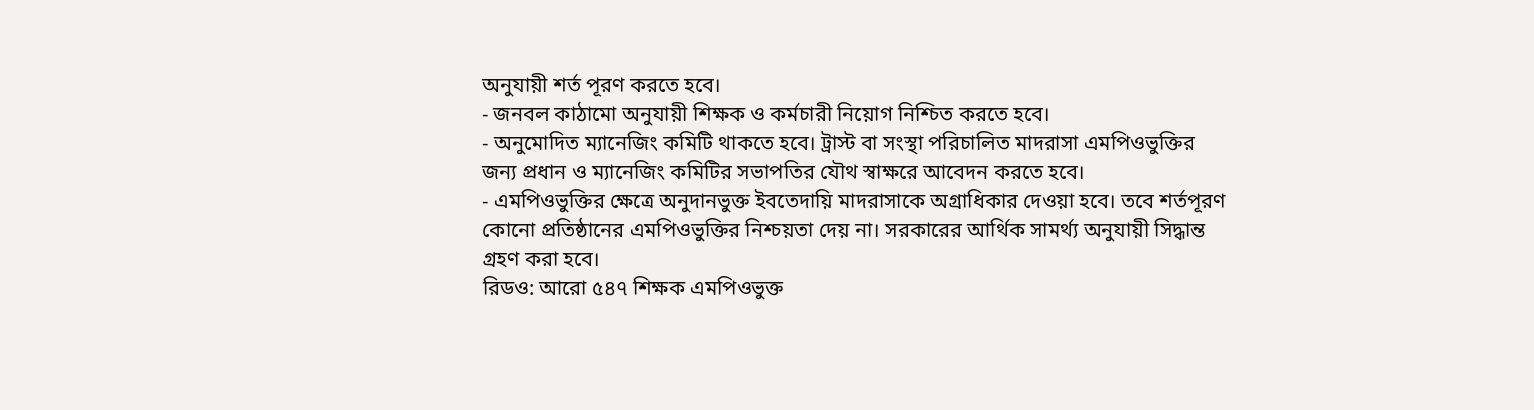অনুযায়ী শর্ত পূরণ করতে হবে।
- জনবল কাঠামো অনুযায়ী শিক্ষক ও কর্মচারী নিয়োগ নিশ্চিত করতে হবে।
- অনুমোদিত ম্যানেজিং কমিটি থাকতে হবে। ট্রাস্ট বা সংস্থা পরিচালিত মাদরাসা এমপিওভুক্তির জন্য প্রধান ও ম্যানেজিং কমিটির সভাপতির যৌথ স্বাক্ষরে আবেদন করতে হবে।
- এমপিওভুক্তির ক্ষেত্রে অনুদানভুক্ত ইবতেদায়ি মাদরাসাকে অগ্রাধিকার দেওয়া হবে। তবে শর্তপূরণ কোনো প্রতিষ্ঠানের এমপিওভুক্তির নিশ্চয়তা দেয় না। সরকারের আর্থিক সামর্থ্য অনুযায়ী সিদ্ধান্ত গ্রহণ করা হবে।
রিডও: আরো ৫৪৭ শিক্ষক এমপিওভুক্ত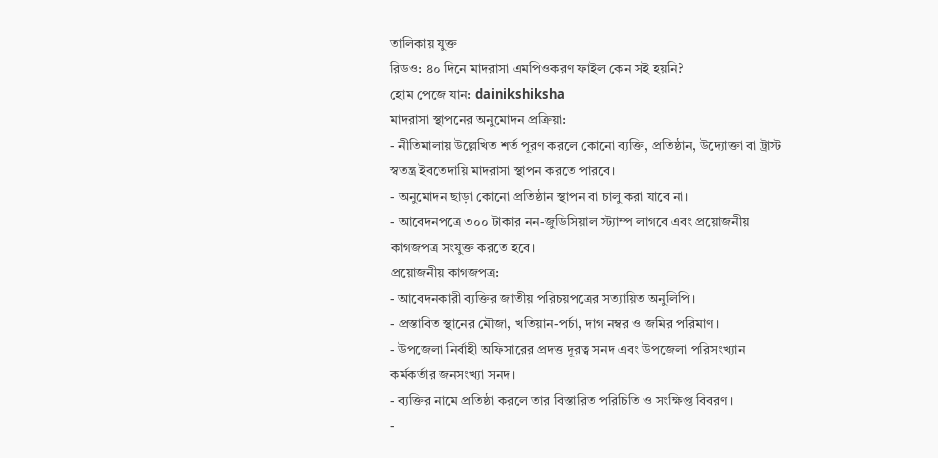তালিকায় যুক্ত
রিডও: ৪০ দিনে মাদরাসা এমপিওকরণ ফাইল কেন সই হয়নি?
হোম পেজে যান: dainikshiksha
মাদরাসা স্থাপনের অনুমোদন প্রক্রিয়া:
- নীতিমালায় উল্লেখিত শর্ত পূরণ করলে কোনো ব্যক্তি, প্রতিষ্ঠান, উদ্যোক্তা বা ট্রাস্ট স্বতন্ত্র ইবতেদায়ি মাদরাসা স্থাপন করতে পারবে।
- অনুমোদন ছাড়া কোনো প্রতিষ্ঠান স্থাপন বা চালু করা যাবে না।
- আবেদনপত্রে ৩০০ টাকার নন-জুডিসিয়াল স্ট্যাম্প লাগবে এবং প্রয়োজনীয় কাগজপত্র সংযুক্ত করতে হবে।
প্রয়োজনীয় কাগজপত্র:
- আবেদনকারী ব্যক্তির জাতীয় পরিচয়পত্রের সত্যায়িত অনুলিপি।
- প্রস্তাবিত স্থানের মৌজা, খতিয়ান-পর্চা, দাগ নম্বর ও জমির পরিমাণ।
- উপজেলা নির্বাহী অফিসারের প্রদত্ত দূরত্ব সনদ এবং উপজেলা পরিসংখ্যান কর্মকর্তার জনসংখ্যা সনদ।
- ব্যক্তির নামে প্রতিষ্ঠা করলে তার বিস্তারিত পরিচিতি ও সংক্ষিপ্ত বিবরণ।
-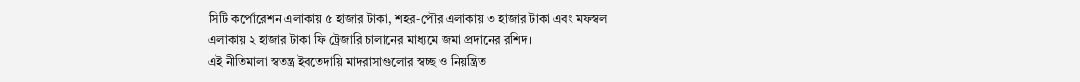সিটি কর্পোরেশন এলাকায় ৫ হাজার টাকা, শহর-পৌর এলাকায় ৩ হাজার টাকা এবং মফস্বল এলাকায় ২ হাজার টাকা ফি ট্রেজারি চালানের মাধ্যমে জমা প্রদানের রশিদ।
এই নীতিমালা স্বতন্ত্র ইবতেদায়ি মাদরাসাগুলোর স্বচ্ছ ও নিয়ন্ত্রিত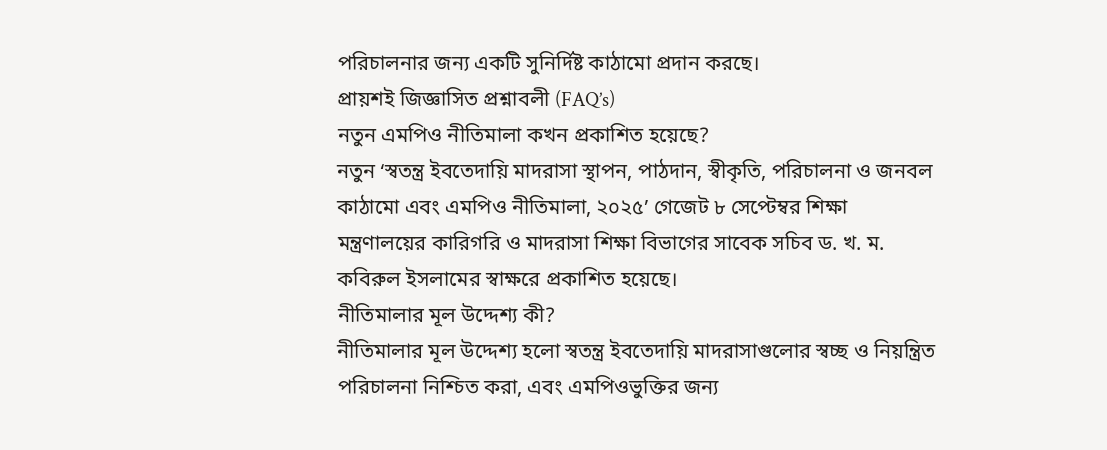পরিচালনার জন্য একটি সুনির্দিষ্ট কাঠামো প্রদান করছে।
প্রায়শই জিজ্ঞাসিত প্রশ্নাবলী (FAQ’s)
নতুন এমপিও নীতিমালা কখন প্রকাশিত হয়েছে?
নতুন ‘স্বতন্ত্র ইবতেদায়ি মাদরাসা স্থাপন, পাঠদান, স্বীকৃতি, পরিচালনা ও জনবল কাঠামো এবং এমপিও নীতিমালা, ২০২৫’ গেজেট ৮ সেপ্টেম্বর শিক্ষা মন্ত্রণালয়ের কারিগরি ও মাদরাসা শিক্ষা বিভাগের সাবেক সচিব ড. খ. ম. কবিরুল ইসলামের স্বাক্ষরে প্রকাশিত হয়েছে।
নীতিমালার মূল উদ্দেশ্য কী?
নীতিমালার মূল উদ্দেশ্য হলো স্বতন্ত্র ইবতেদায়ি মাদরাসাগুলোর স্বচ্ছ ও নিয়ন্ত্রিত পরিচালনা নিশ্চিত করা, এবং এমপিওভুক্তির জন্য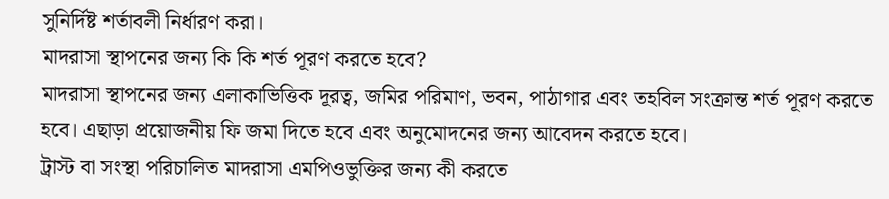সুনির্দিষ্ট শর্তাবলী নির্ধারণ করা।
মাদরাসা স্থাপনের জন্য কি কি শর্ত পূরণ করতে হবে?
মাদরাসা স্থাপনের জন্য এলাকাভিত্তিক দূরত্ব, জমির পরিমাণ, ভবন, পাঠাগার এবং তহবিল সংক্রান্ত শর্ত পূরণ করতে হবে। এছাড়া প্রয়োজনীয় ফি জমা দিতে হবে এবং অনুমোদনের জন্য আবেদন করতে হবে।
ট্রাস্ট বা সংস্থা পরিচালিত মাদরাসা এমপিওভুক্তির জন্য কী করতে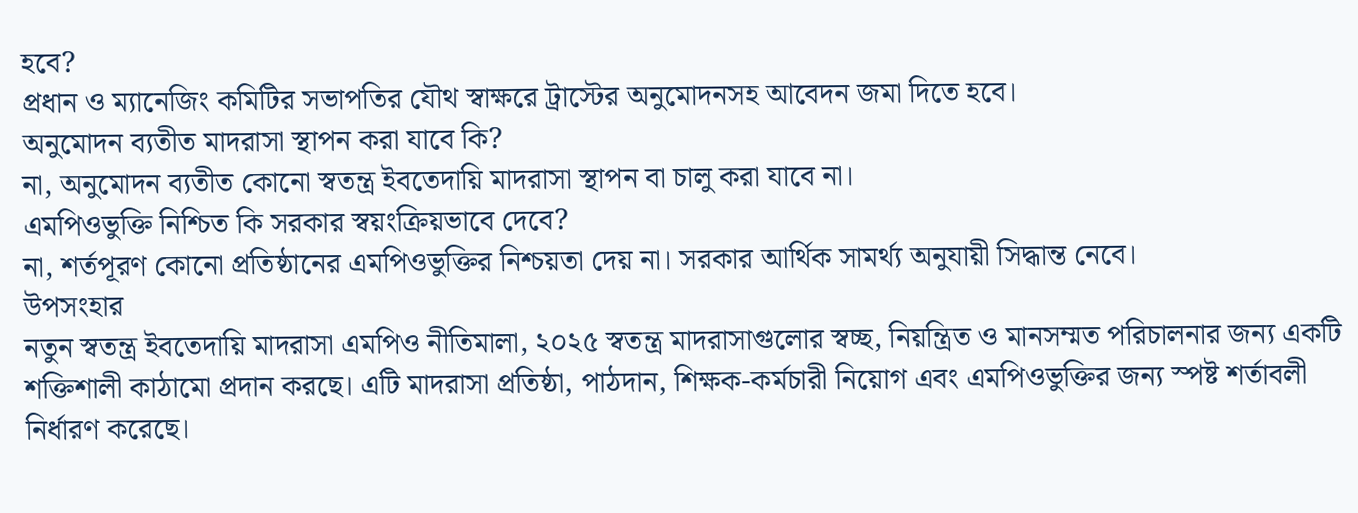হবে?
প্রধান ও ম্যানেজিং কমিটির সভাপতির যৌথ স্বাক্ষরে ট্রাস্টের অনুমোদনসহ আবেদন জমা দিতে হবে।
অনুমোদন ব্যতীত মাদরাসা স্থাপন করা যাবে কি?
না, অনুমোদন ব্যতীত কোনো স্বতন্ত্র ইবতেদায়ি মাদরাসা স্থাপন বা চালু করা যাবে না।
এমপিওভুক্তি নিশ্চিত কি সরকার স্বয়ংক্রিয়ভাবে দেবে?
না, শর্তপূরণ কোনো প্রতিষ্ঠানের এমপিওভুক্তির নিশ্চয়তা দেয় না। সরকার আর্থিক সামর্থ্য অনুযায়ী সিদ্ধান্ত নেবে।
উপসংহার
নতুন স্বতন্ত্র ইবতেদায়ি মাদরাসা এমপিও নীতিমালা, ২০২৫ স্বতন্ত্র মাদরাসাগুলোর স্বচ্ছ, নিয়ন্ত্রিত ও মানসম্মত পরিচালনার জন্য একটি শক্তিশালী কাঠামো প্রদান করছে। এটি মাদরাসা প্রতিষ্ঠা, পাঠদান, শিক্ষক-কর্মচারী নিয়োগ এবং এমপিওভুক্তির জন্য স্পষ্ট শর্তাবলী নির্ধারণ করেছে।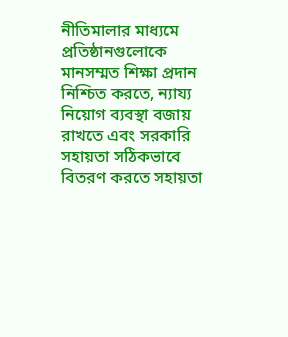নীতিমালার মাধ্যমে প্রতিষ্ঠানগুলোকে মানসম্মত শিক্ষা প্রদান নিশ্চিত করতে, ন্যায্য নিয়োগ ব্যবস্থা বজায় রাখতে এবং সরকারি সহায়তা সঠিকভাবে বিতরণ করতে সহায়তা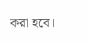করা হবে।